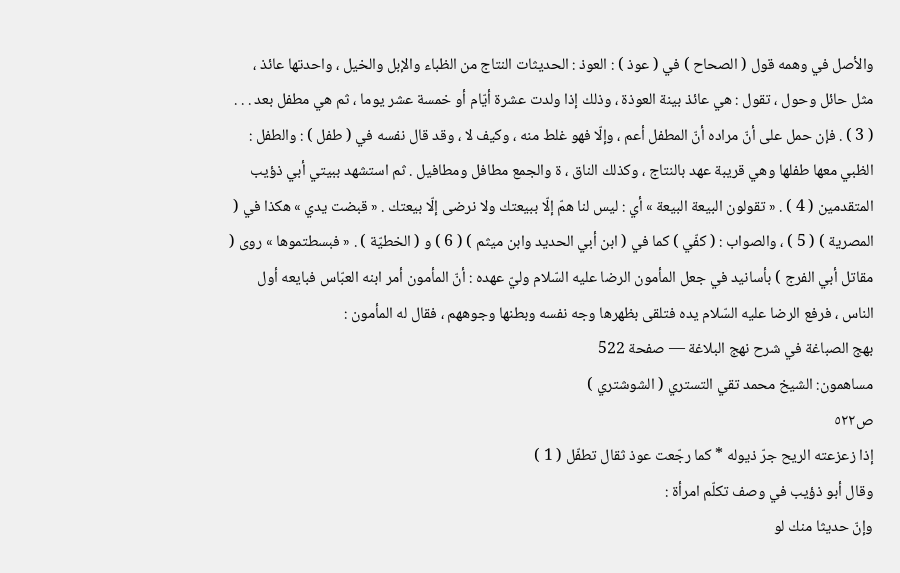والأصل في وهمه قول ( الصحاح ) في ( عوذ ) : العوذ : الحديثات النتاج من الظباء والإبل والخيل ، واحدتها عائذ ، مثل حائل وحول ، تقول : هي عائذ بينة العوذة ، وذلك إذا ولدت عشرة أيّام أو خمسة عشر يوما ، ثم هي مطفل بعد . . . ( 3 ) . فإن حمل على أنّ مراده أنّ المطفل أعم ، وإلّا فهو غلط منه ، وكيف لا ، وقد قال نفسه في ( طفل ) : والطفل : الظبي معها طفلها وهي قريبة عهد بالنتاج ، وكذلك الناق ، ة والجمع مطافل ومطافيل . ثم استشهد ببيتي أبي ذؤيب المتقدمين ( 4 ) . « تقولون البيعة البيعة » أي : ليس لنا همّ إلّا ببيعتك ولا نرضى إلّا بيعتك . « قبضت يدي » هكذا في ( المصرية ) ( 5 ) ، والصواب : ( كفّي ) كما في ( ابن أبي الحديد وابن ميثم ) ( 6 ) و ( الخطيّة ) . « فبسطتموها » روى ( مقاتل أبي الفرج ) بأسانيد في جعل المأمون الرضا عليه السّلام وليّ عهده : أنّ المأمون أمر ابنه العبّاس فبايعه أول الناس ، فرفع الرضا عليه السّلام يده فتلقى بظهرها وجه نفسه وبطنها وجوههم ، فقال له المأمون :
بهج الصباغة في شرح نهج البلاغة — صفحة 522
مساهمون: الشيخ محمد تقي التستري ( الشوشتري )
ص٥٢٢
إذا زعزعته الريح جرّ ذيوله * كما رجّعت عوذ ثقال تطفّل ( 1 )
وقال أبو ذؤيب في وصف تكلّم امرأة :
وإنّ حديثا منك لو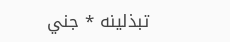تبذلينه * جني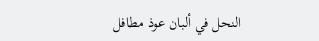النحل في ألبان عوذ مطافل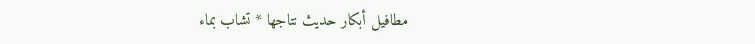مطافيل أبكار حديث نتاجها * تشاب بماء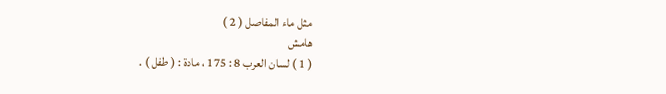مثل ماء المفاصل ( 2 )
هامش
( 1 ) لسان العرب 8 : 175 ، مادة : ( طفل ) .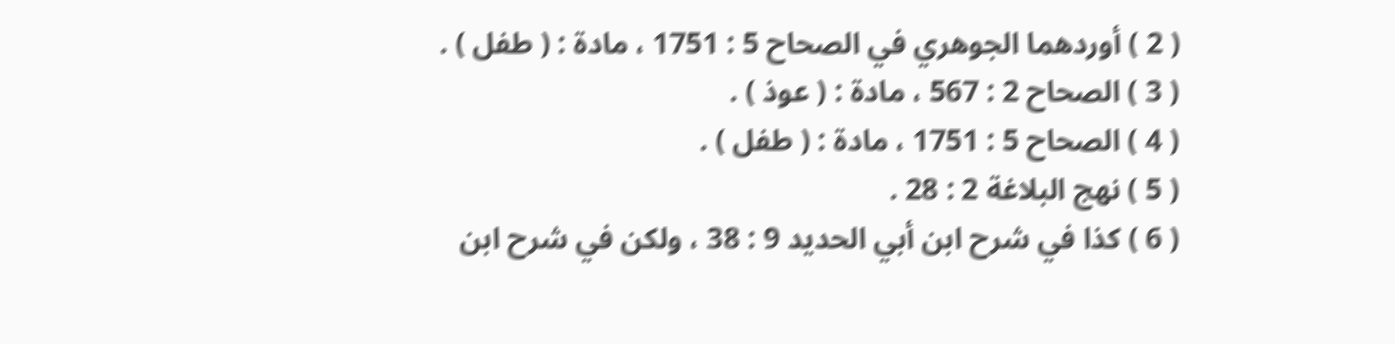( 2 ) أوردهما الجوهري في الصحاح 5 : 1751 ، مادة : ( طفل ) .
( 3 ) الصحاح 2 : 567 ، مادة : ( عوذ ) .
( 4 ) الصحاح 5 : 1751 ، مادة : ( طفل ) .
( 5 ) نهج البلاغة 2 : 28 .
( 6 ) كذا في شرح ابن أبي الحديد 9 : 38 ، ولكن في شرح ابن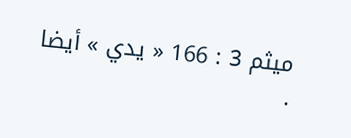ميثم 3 : 166 « يدي » أيضا .